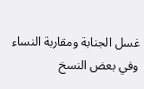غسل الجنابة ومقاربة النساء وفي بعض النسخ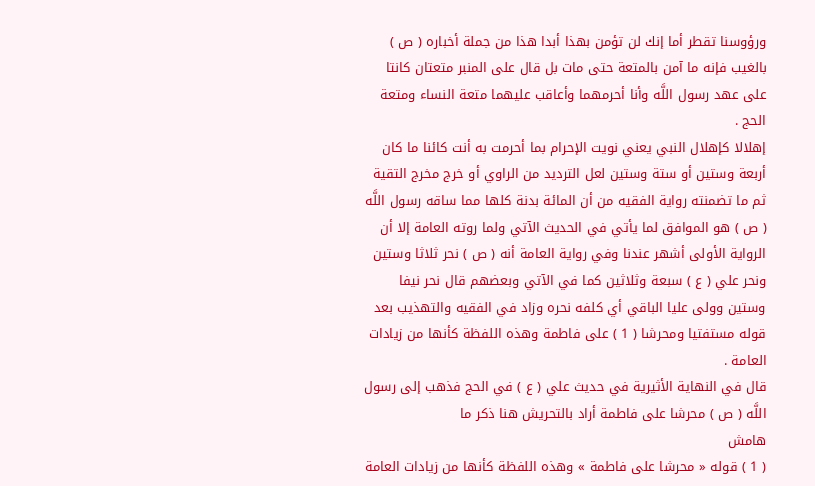ورؤوسنا تقطر أما إنك لن تؤمن بهذا أبدا هذا من جملة أخباره ( ص ) بالغيب فإنه ما آمن بالمتعة حتى مات بل قال على المنبر متعتان كانتا على عهد رسول اللَّه وأنا أحرمهما وأعاقب عليهما متعة النساء ومتعة الحج .
إهلالا كإهلال النبي يعني نويت الإحرام بما أحرمت به أنت كائنا ما كان أربعة وستين أو ستة وستين لعل الترديد من الراوي أو خرج مخرج التقية ثم ما تضمنته رواية الفقيه من أن المائة بدنة كلها مما ساقه رسول اللَّه ( ص ) هو الموافق لما يأتي في الحديث الآتي ولما روته العامة إلا أن الرواية الأولى أشهر عندنا وفي رواية العامة أنه ( ص ) نحر ثلاثا وستين ونحر علي ( ع ) سبعة وثلاثين كما في الآتي وبعضهم قال نحر نيفا وستين وولى عليا الباقي أي كلفه نحره وزاد في الفقيه والتهذيب بعد قوله مستفتيا ومحرشا ( 1 ) على فاطمة وهذه اللفظة كأنها من زيادات العامة .
قال في النهاية الأثيرية في حديث علي ( ع ) في الحج فذهب إلى رسول اللَّه ( ص ) محرشا على فاطمة أراد بالتحريش هنا ذكر ما
هامش
( 1 ) قوله « محرشا على فاطمة » وهذه اللفظة كأنها من زيادات العامة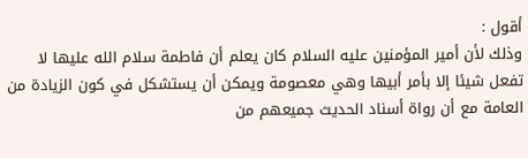أقول :
وذلك لأن أمير المؤمنين عليه السلام كان يعلم أن فاطمة سلام الله عليها لا تفعل شيئا إلا بأمر أبيها وهي معصومة ويمكن أن يستشكل في كون الزيادة من العامة مع أن رواة أسناد الحديث جميعهم من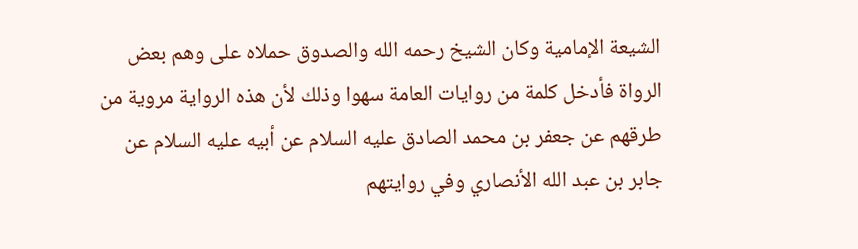الشيعة الإمامية وكان الشيخ رحمه الله والصدوق حملاه على وهم بعض الرواة فأدخل كلمة من روايات العامة سهوا وذلك لأن هذه الرواية مروية من طرقهم عن جعفر بن محمد الصادق عليه السلام عن أبيه عليه السلام عن جابر بن عبد الله الأنصاري وفي روايتهم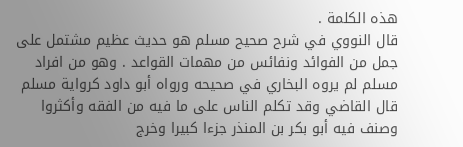هذه الكلمة .
قال النووي في شرح صحيح مسلم هو حديث عظيم مشتمل على جمل من الفوائد ونفائس من مهمات القواعد . وهو من افراد مسلم لم يروه البخاري في صحيحه ورواه أبو داود كرواية مسلم قال القاضي وقد تكلم الناس على ما فيه من الفقه وأكثروا وصنف فيه أبو بكر بن المنذر جزءا كبيرا وخرج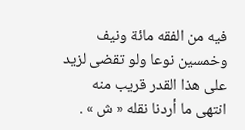فيه من الفقه مائة ونيف وخمسين نوعا ولو تقضى لزيد على هذا القدر قريب منه انتهى ما أردنا نقله « ش » .